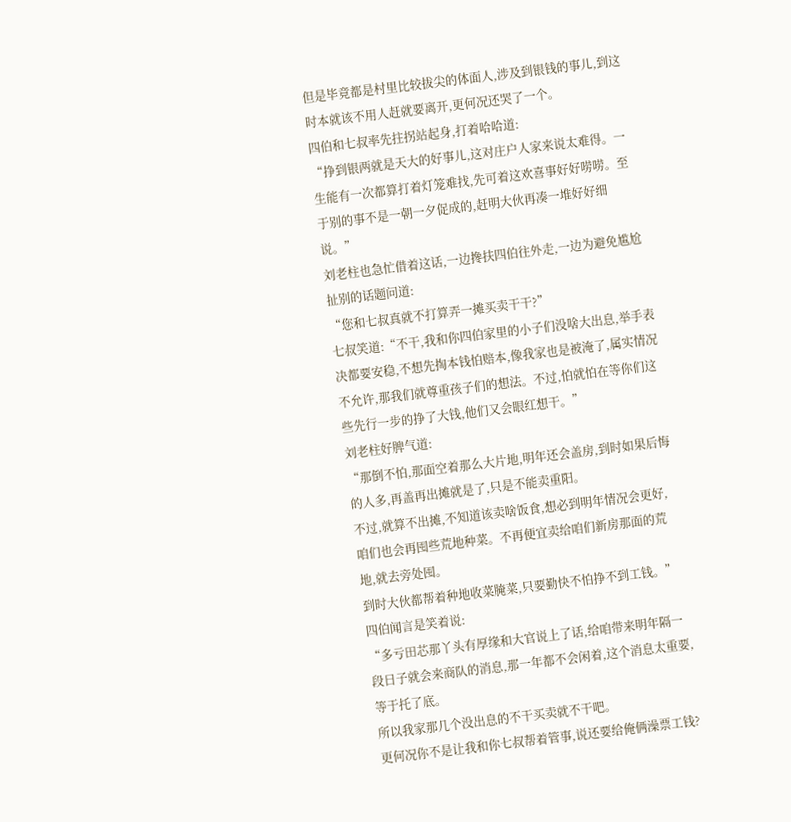但是毕竟都是村里比较拔尖的体面人,涉及到银钱的事儿,到这时本就该不用人赶就要离开,更何况还哭了一个。
四伯和七叔率先拄拐站起身,打着哈哈道:
“挣到银两就是天大的好事儿,这对庄户人家来说太难得。一生能有一次都算打着灯笼难找,先可着这欢喜事好好唠唠。至于别的事不是一朝一夕促成的,赶明大伙再凑一堆好好细说。”
刘老柱也急忙借着这话,一边搀扶四伯往外走,一边为避免尴尬扯别的话题问道:
“您和七叔真就不打算弄一摊买卖干干?”
七叔笑道:“不干,我和你四伯家里的小子们没啥大出息,举手表决都要安稳,不想先掏本钱怕赔本,像我家也是被淹了,属实情况不允许,那我们就尊重孩子们的想法。不过,怕就怕在等你们这些先行一步的挣了大钱,他们又会眼红想干。”
刘老柱好脾气道:
“那倒不怕,那面空着那么大片地,明年还会盖房,到时如果后悔的人多,再盖再出摊就是了,只是不能卖重阳。
不过,就算不出摊,不知道该卖啥饭食,想必到明年情况会更好,咱们也会再囤些荒地种菜。不再便宜卖给咱们新房那面的荒地,就去旁处囤。
到时大伙都帮着种地收菜腌菜,只要勤快不怕挣不到工钱。”
四伯闻言是笑着说:
“多亏田芯那丫头有厚缘和大官说上了话,给咱带来明年隔一段日子就会来商队的消息,那一年都不会闲着,这个消息太重要,等于托了底。
所以我家那几个没出息的不干买卖就不干吧。
更何况你不是让我和你七叔帮着管事,说还要给俺俩澡票工钱?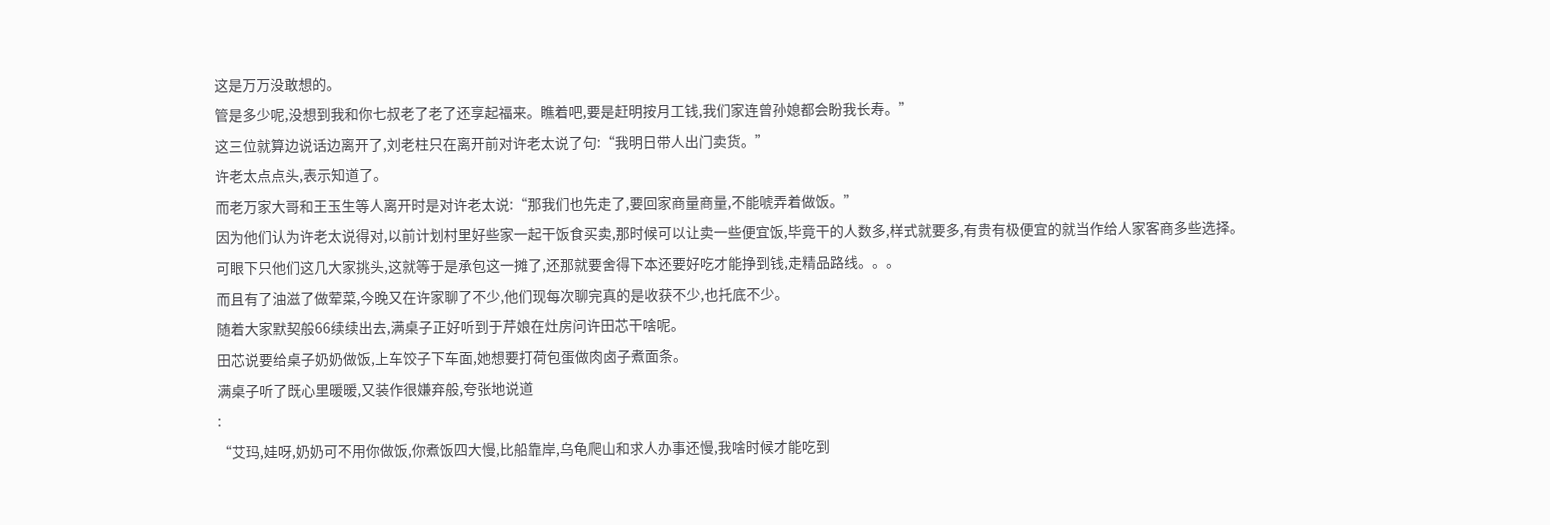这是万万没敢想的。
管是多少呢,没想到我和你七叔老了老了还享起福来。瞧着吧,要是赶明按月工钱,我们家连曾孙媳都会盼我长寿。”
这三位就算边说话边离开了,刘老柱只在离开前对许老太说了句:“我明日带人出门卖货。”
许老太点点头,表示知道了。
而老万家大哥和王玉生等人离开时是对许老太说:“那我们也先走了,要回家商量商量,不能唬弄着做饭。”
因为他们认为许老太说得对,以前计划村里好些家一起干饭食买卖,那时候可以让卖一些便宜饭,毕竟干的人数多,样式就要多,有贵有极便宜的就当作给人家客商多些选择。
可眼下只他们这几大家挑头,这就等于是承包这一摊了,还那就要舍得下本还要好吃才能挣到钱,走精品路线。。。
而且有了油滋了做荤菜,今晚又在许家聊了不少,他们现每次聊完真的是收获不少,也托底不少。
随着大家默契般66续续出去,满桌子正好听到于芹娘在灶房问许田芯干啥呢。
田芯说要给桌子奶奶做饭,上车饺子下车面,她想要打荷包蛋做肉卤子煮面条。
满桌子听了既心里暖暖,又装作很嫌弃般,夸张地说道
:
“艾玛,娃呀,奶奶可不用你做饭,你煮饭四大慢,比船靠岸,乌龟爬山和求人办事还慢,我啥时候才能吃到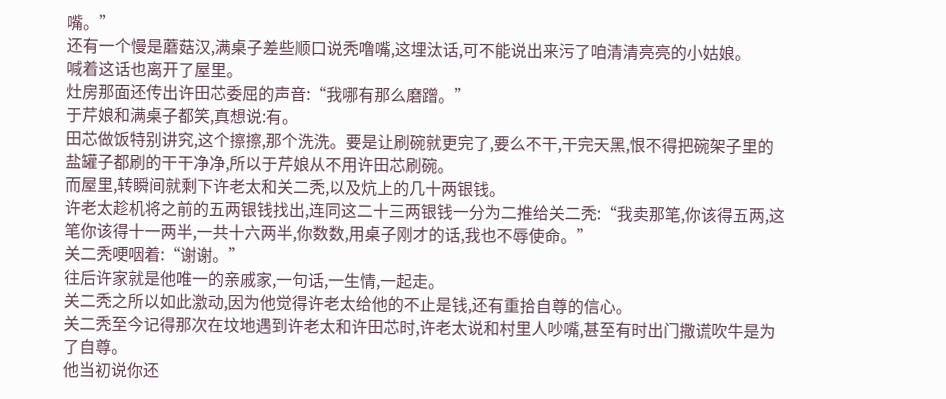嘴。”
还有一个慢是蘑菇汉,满桌子差些顺口说秃噜嘴,这埋汰话,可不能说出来污了咱清清亮亮的小姑娘。
喊着这话也离开了屋里。
灶房那面还传出许田芯委屈的声音:“我哪有那么磨蹭。”
于芹娘和满桌子都笑,真想说:有。
田芯做饭特别讲究,这个擦擦,那个洗洗。要是让刷碗就更完了,要么不干,干完天黑,恨不得把碗架子里的盐罐子都刷的干干净净,所以于芹娘从不用许田芯刷碗。
而屋里,转瞬间就剩下许老太和关二秃,以及炕上的几十两银钱。
许老太趁机将之前的五两银钱找出,连同这二十三两银钱一分为二推给关二秃:“我卖那笔,你该得五两,这笔你该得十一两半,一共十六两半,你数数,用桌子刚才的话,我也不辱使命。”
关二秃哽咽着:“谢谢。”
往后许家就是他唯一的亲戚家,一句话,一生情,一起走。
关二秃之所以如此激动,因为他觉得许老太给他的不止是钱,还有重拾自尊的信心。
关二秃至今记得那次在坟地遇到许老太和许田芯时,许老太说和村里人吵嘴,甚至有时出门撒谎吹牛是为了自尊。
他当初说你还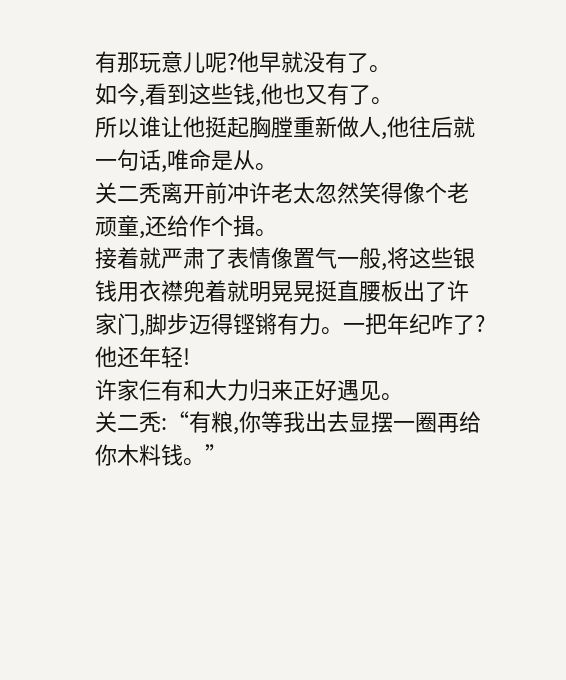有那玩意儿呢?他早就没有了。
如今,看到这些钱,他也又有了。
所以谁让他挺起胸膛重新做人,他往后就一句话,唯命是从。
关二秃离开前冲许老太忽然笑得像个老顽童,还给作个揖。
接着就严肃了表情像置气一般,将这些银钱用衣襟兜着就明晃晃挺直腰板出了许家门,脚步迈得铿锵有力。一把年纪咋了?他还年轻!
许家仨有和大力归来正好遇见。
关二秃:“有粮,你等我出去显摆一圈再给你木料钱。”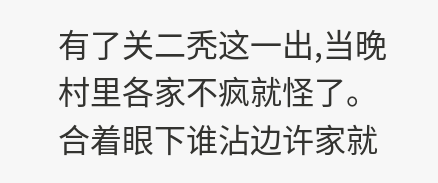有了关二秃这一出,当晚村里各家不疯就怪了。
合着眼下谁沾边许家就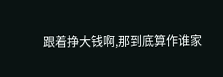跟着挣大钱啊,那到底算作谁家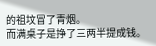的祖坟冒了青烟。
而满桌子是挣了三两半提成钱。